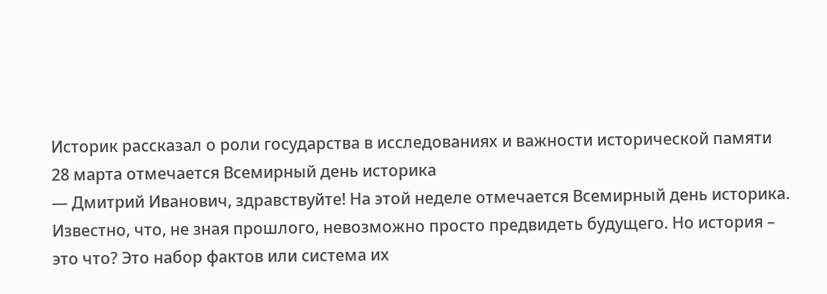Историк рассказал о роли государства в исследованиях и важности исторической памяти
28 марта отмечается Всемирный день историка
— Дмитрий Иванович, здравствуйте! На этой неделе отмечается Всемирный день историка. Известно, что, не зная прошлого, невозможно просто предвидеть будущего. Но история – это что? Это набор фактов или система их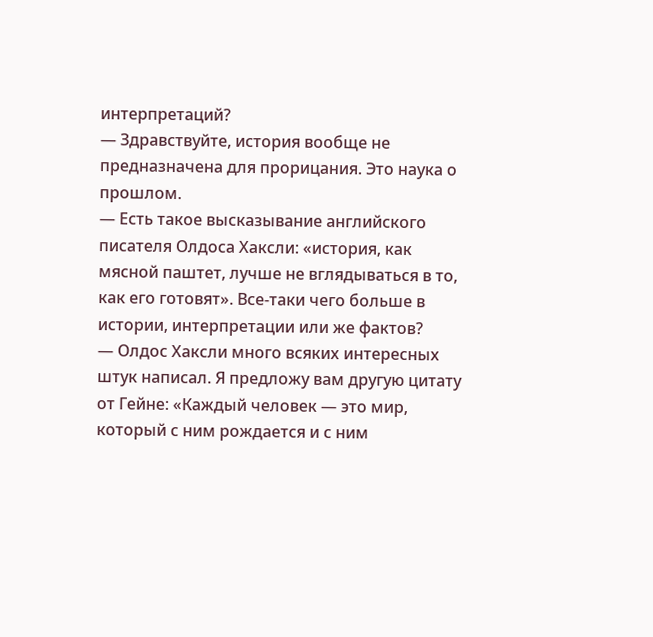интерпретаций?
— Здравствуйте, история вообще не предназначена для прорицания. Это наука о прошлом.
— Есть такое высказывание английского писателя Олдоса Хаксли: «история, как мясной паштет, лучше не вглядываться в то, как его готовят». Все-таки чего больше в истории, интерпретации или же фактов?
— Олдос Хаксли много всяких интересных штук написал. Я предложу вам другую цитату от Гейне: «Каждый человек — это мир, который с ним рождается и с ним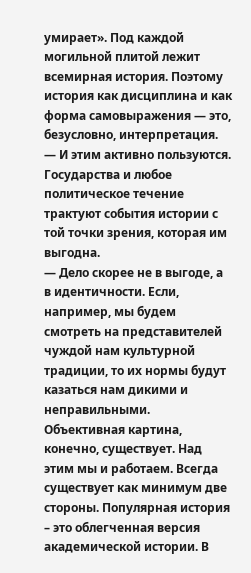умирает». Под каждой могильной плитой лежит всемирная история. Поэтому история как дисциплина и как форма самовыражения — это, безусловно, интерпретация.
— И этим активно пользуются. Государства и любое политическое течение трактуют события истории с той точки зрения, которая им выгодна.
— Дело скорее не в выгоде, а в идентичности. Если, например, мы будем смотреть на представителей чуждой нам культурной традиции, то их нормы будут казаться нам дикими и неправильными. Объективная картина, конечно, существует. Над этим мы и работаем. Всегда существует как минимум две стороны. Популярная история – это облегченная версия академической истории. В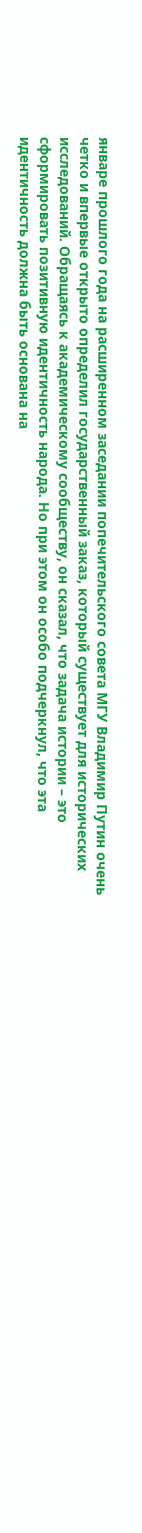январе прошлого года на расширенном заседании попечительского совета МГУ Владимир Путин очень четко и впервые открыто определил государственный заказ, который существует для исторических исследований. Обращаясь к академическому сообществу, он сказал, что задача истории – это сформировать позитивную идентичность народа. Но при этом он особо подчеркнул, что эта идентичность должна быть основана на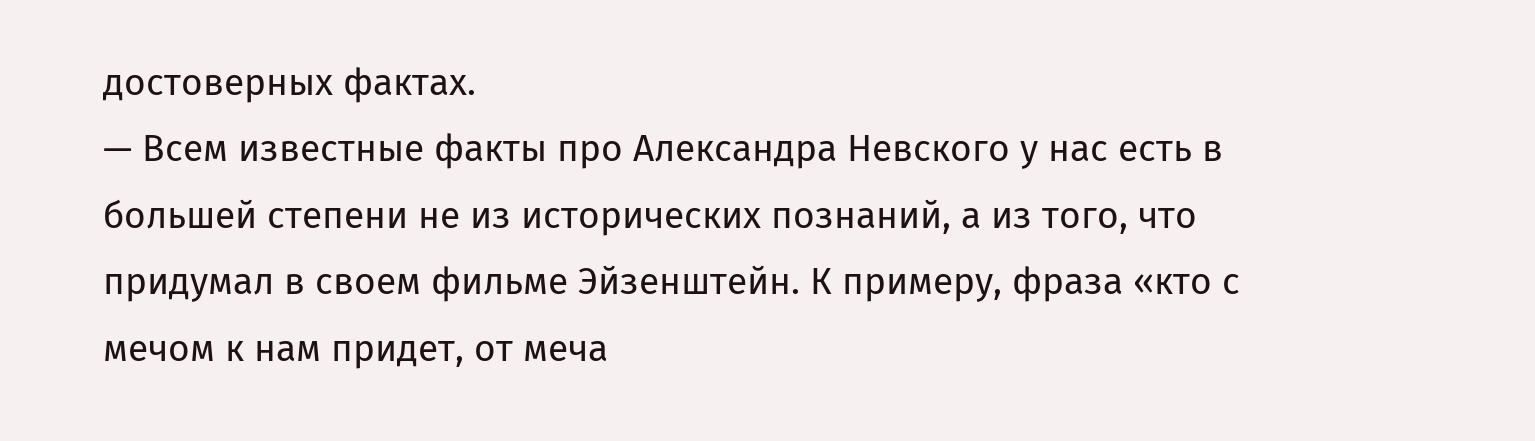достоверных фактах.
— Всем известные факты про Александра Невского у нас есть в большей степени не из исторических познаний, а из того, что придумал в своем фильме Эйзенштейн. К примеру, фраза «кто с мечом к нам придет, от меча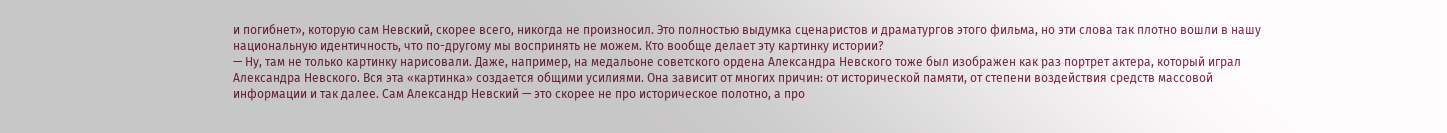и погибнет», которую сам Невский, скорее всего, никогда не произносил. Это полностью выдумка сценаристов и драматургов этого фильма, но эти слова так плотно вошли в нашу национальную идентичность, что по-другому мы воспринять не можем. Кто вообще делает эту картинку истории?
— Ну, там не только картинку нарисовали. Даже, например, на медальоне советского ордена Александра Невского тоже был изображен как раз портрет актера, который играл Александра Невского. Вся эта «картинка» создается общими усилиями. Она зависит от многих причин: от исторической памяти, от степени воздействия средств массовой информации и так далее. Сам Александр Невский — это скорее не про историческое полотно, а про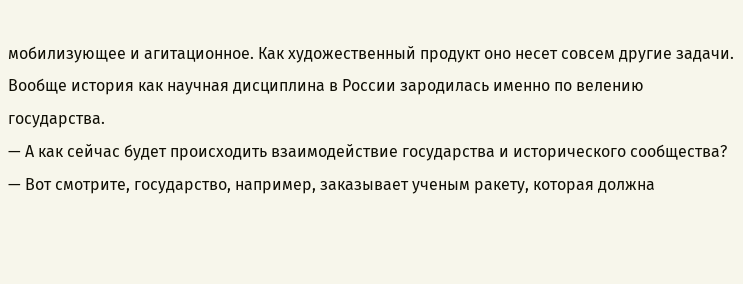мобилизующее и агитационное. Как художественный продукт оно несет совсем другие задачи. Вообще история как научная дисциплина в России зародилась именно по велению государства.
— А как сейчас будет происходить взаимодействие государства и исторического сообщества?
— Вот смотрите, государство, например, заказывает ученым ракету, которая должна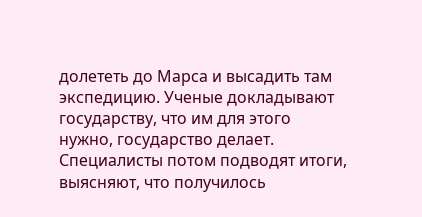долететь до Марса и высадить там экспедицию. Ученые докладывают государству, что им для этого нужно, государство делает. Специалисты потом подводят итоги, выясняют, что получилось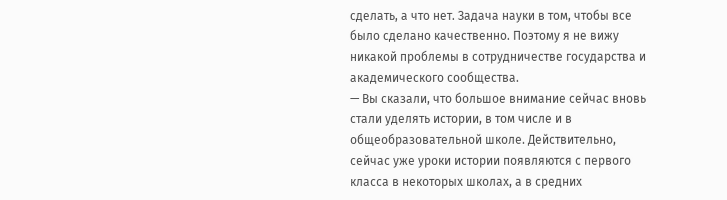сделать, а что нет. Задача науки в том, чтобы все было сделано качественно. Поэтому я не вижу никакой проблемы в сотрудничестве государства и академического сообщества.
— Вы сказали, что большое внимание сейчас вновь стали уделять истории, в том числе и в общеобразовательной школе. Действительно, сейчас уже уроки истории появляются с первого класса в некоторых школах, а в средних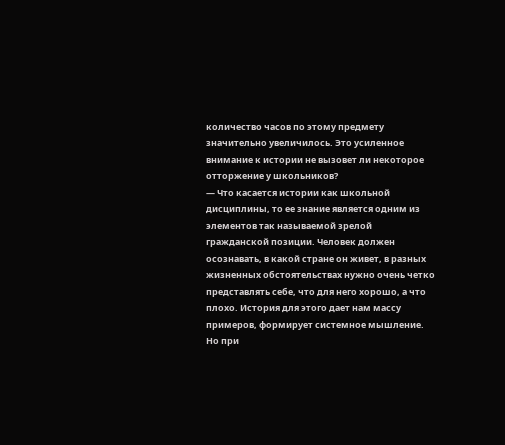количество часов по этому предмету значительно увеличилось. Это усиленное внимание к истории не вызовет ли некоторое отторжение у школьников?
— Что касается истории как школьной дисциплины, то ее знание является одним из элементов так называемой зрелой гражданской позиции. Человек должен осознавать, в какой стране он живет, в разных жизненных обстоятельствах нужно очень четко представлять себе, что для него хорошо, а что плохо. История для этого дает нам массу примеров, формирует системное мышление. Но при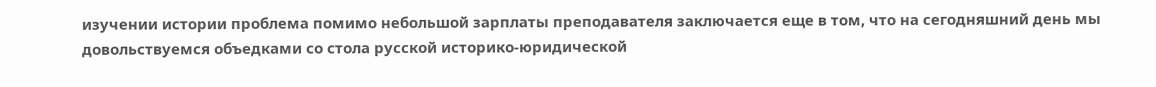изучении истории проблема помимо небольшой зарплаты преподавателя заключается еще в том, что на сегодняшний день мы довольствуемся объедками со стола русской историко-юридической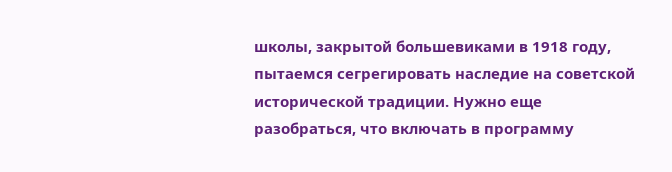школы, закрытой большевиками в 1918 году, пытаемся сегрегировать наследие на советской исторической традиции. Нужно еще разобраться, что включать в программу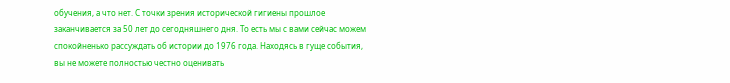обучения, а что нет. С точки зрения исторической гигиены прошлое заканчивается за 50 лет до сегодняшнего дня. То есть мы с вами сейчас можем спокойненько рассуждать об истории до 1976 года. Находясь в гуще события, вы не можете полностью честно оценивать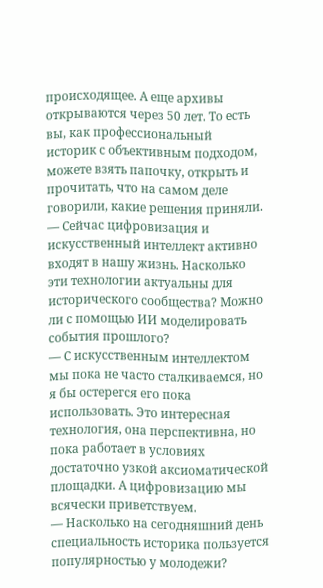происходящее. А еще архивы открываются через 50 лет. То есть вы, как профессиональный историк с объективным подходом, можете взять папочку, открыть и прочитать, что на самом деле говорили, какие решения приняли.
— Сейчас цифровизация и искусственный интеллект активно входят в нашу жизнь. Насколько эти технологии актуальны для исторического сообщества? Можно ли с помощью ИИ моделировать события прошлого?
— С искусственным интеллектом мы пока не часто сталкиваемся, но я бы остерегся его пока использовать. Это интересная технология, она перспективна, но пока работает в условиях достаточно узкой аксиоматической площадки. А цифровизацию мы всячески приветствуем.
— Насколько на сегодняшний день специальность историка пользуется популярностью у молодежи?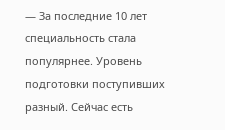— За последние 10 лет специальность стала популярнее. Уровень подготовки поступивших разный. Сейчас есть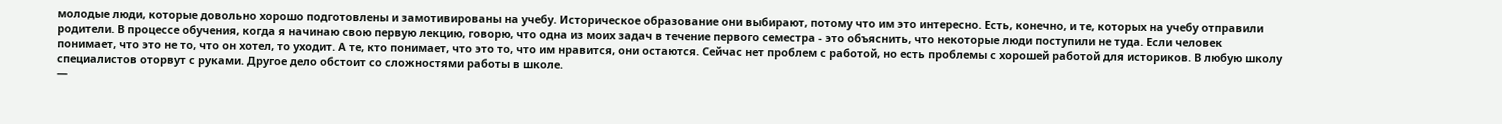молодые люди, которые довольно хорошо подготовлены и замотивированы на учебу. Историческое образование они выбирают, потому что им это интересно. Есть, конечно, и те, которых на учебу отправили родители. В процессе обучения, когда я начинаю свою первую лекцию, говорю, что одна из моих задач в течение первого семестра - это объяснить, что некоторые люди поступили не туда. Если человек понимает, что это не то, что он хотел, то уходит. А те, кто понимает, что это то, что им нравится, они остаются. Сейчас нет проблем с работой, но есть проблемы с хорошей работой для историков. В любую школу специалистов оторвут с руками. Другое дело обстоит со сложностями работы в школе.
—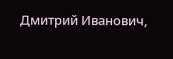Дмитрий Иванович,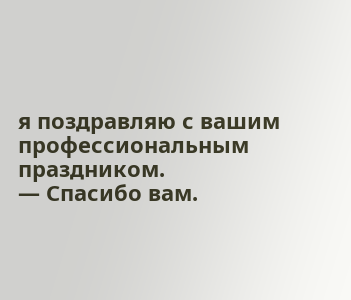я поздравляю с вашим профессиональным праздником.
— Спасибо вам.